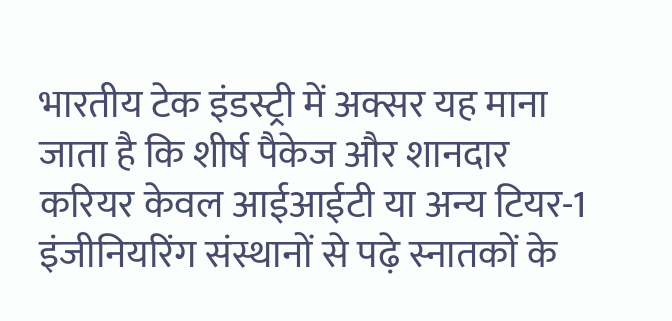भारतीय टेक इंडस्ट्री में अक्सर यह माना जाता है कि शीर्ष पैकेज और शानदार करियर केवल आईआईटी या अन्य टियर-1 इंजीनियरिंग संस्थानों से पढ़े स्नातकों के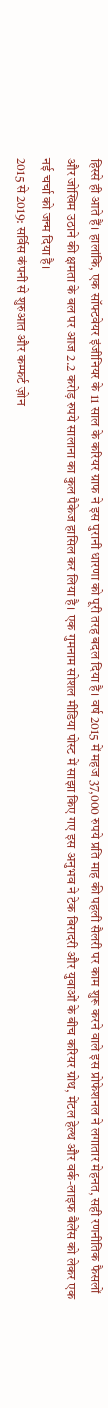हिस्से ही आते हैं। हालांकि, एक सॉफ्टवेयर इंजीनियर के 11 साल के करियर ग्राफ ने इस पुरानी धारणा को पूरी तरह बदल दिया है। वर्ष 2015 में महज 37,000 रुपये प्रति माह की पहली सैलरी पर काम शुरू करने वाले इस प्रोफेशनल ने लगातार मेहनत, सही रणनीतिक फैसलों और जोखिम उठाने की क्षमता के बल पर आज 2.2 करोड़ रुपये सालाना का कुल पैकेज हासिल कर लिया है। एक गुमनाम सोशल मीडिया पोस्ट में साझा किए गए इस अनुभव ने टेक बिरादरी और युवाओं के बीच करियर ग्रोथ, मेंटल हेल्थ और वर्क-लाइफ बैलेंस को लेकर एक नई चर्चा को जन्म दिया है।
2015 से 2019: सर्विस कंपनी से शुरुआत और कम्फर्ट ज़ोन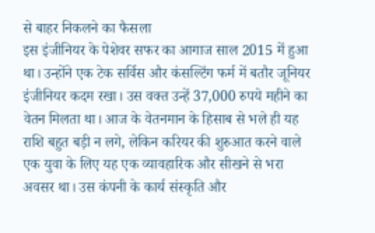से बाहर निकलने का फैसला
इस इंजीनियर के पेशेवर सफर का आगाज साल 2015 में हुआ था। उन्होंने एक टेक सर्विस और कंसल्टिंग फर्म में बतौर जूनियर इंजीनियर कदम रखा। उस वक्त उन्हें 37,000 रुपये महीने का वेतन मिलता था। आज के वेतनमान के हिसाब से भले ही यह राशि बहुत बड़ी न लगे, लेकिन करियर की शुरुआत करने वाले एक युवा के लिए यह एक व्यावहारिक और सीखने से भरा अवसर था। उस कंपनी के कार्य संस्कृति और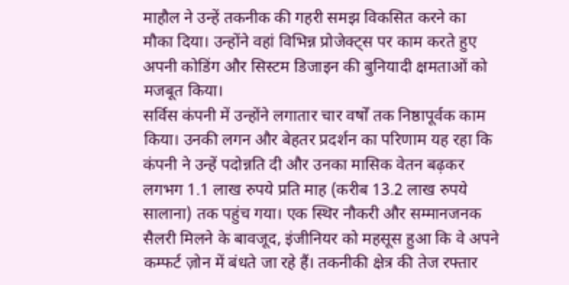माहौल ने उन्हें तकनीक की गहरी समझ विकसित करने का मौका दिया। उन्होंने वहां विभिन्न प्रोजेक्ट्स पर काम करते हुए अपनी कोडिंग और सिस्टम डिजाइन की बुनियादी क्षमताओं को मजबूत किया।
सर्विस कंपनी में उन्होंने लगातार चार वर्षों तक निष्ठापूर्वक काम किया। उनकी लगन और बेहतर प्रदर्शन का परिणाम यह रहा कि कंपनी ने उन्हें पदोन्नति दी और उनका मासिक वेतन बढ़कर लगभग 1.1 लाख रुपये प्रति माह (करीब 13.2 लाख रुपये सालाना) तक पहुंच गया। एक स्थिर नौकरी और सम्मानजनक सैलरी मिलने के बावजूद, इंजीनियर को महसूस हुआ कि वे अपने कम्फर्ट ज़ोन में बंधते जा रहे हैं। तकनीकी क्षेत्र की तेज रफ्तार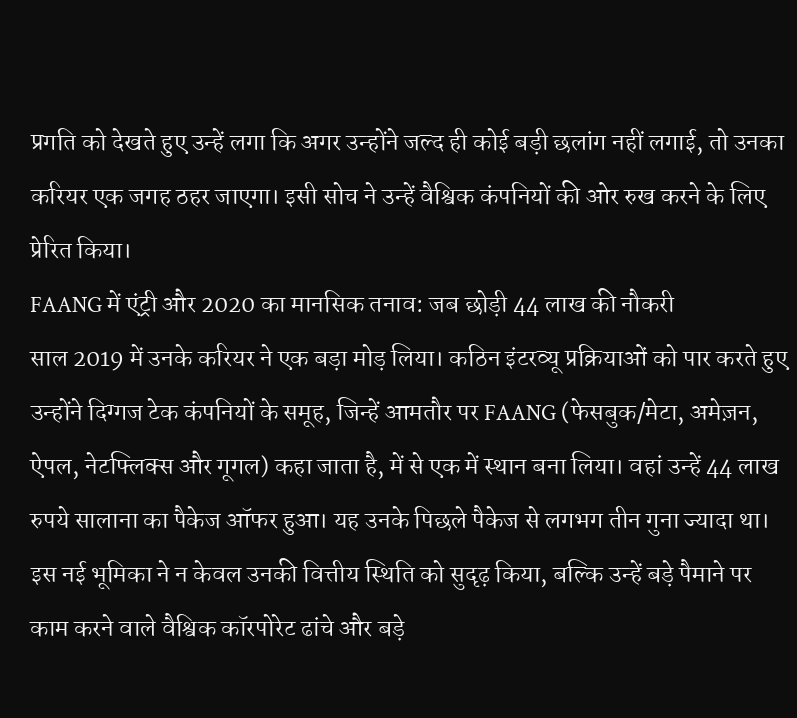प्रगति को देखते हुए उन्हें लगा कि अगर उन्होंने जल्द ही कोई बड़ी छलांग नहीं लगाई, तो उनका करियर एक जगह ठहर जाएगा। इसी सोच ने उन्हें वैश्विक कंपनियों की ओर रुख करने के लिए प्रेरित किया।
FAANG में एंट्री और 2020 का मानसिक तनाव: जब छोड़ी 44 लाख की नौकरी
साल 2019 में उनके करियर ने एक बड़ा मोड़ लिया। कठिन इंटरव्यू प्रक्रियाओं को पार करते हुए उन्होंने दिग्गज टेक कंपनियों के समूह, जिन्हें आमतौर पर FAANG (फेसबुक/मेटा, अमेज़न, ऐपल, नेटफ्लिक्स और गूगल) कहा जाता है, में से एक में स्थान बना लिया। वहां उन्हें 44 लाख रुपये सालाना का पैकेज ऑफर हुआ। यह उनके पिछले पैकेज से लगभग तीन गुना ज्यादा था। इस नई भूमिका ने न केवल उनकी वित्तीय स्थिति को सुदृढ़ किया, बल्कि उन्हें बड़े पैमाने पर काम करने वाले वैश्विक कॉरपोरेट ढांचे और बड़े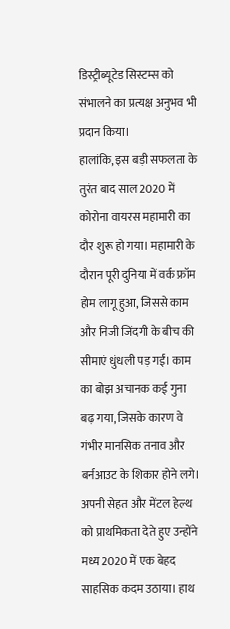डिस्ट्रीब्यूटेड सिस्टम्स को संभालने का प्रत्यक्ष अनुभव भी प्रदान किया।
हालांकि, इस बड़ी सफलता के तुरंत बाद साल 2020 में कोरोना वायरस महामारी का दौर शुरू हो गया। महामारी के दौरान पूरी दुनिया में वर्क फ्रॉम होम लागू हुआ, जिससे काम और निजी जिंदगी के बीच की सीमाएं धुंधली पड़ गईं। काम का बोझ अचानक कई गुना बढ़ गया, जिसके कारण वे गंभीर मानसिक तनाव और बर्नआउट के शिकार होने लगे। अपनी सेहत और मेंटल हेल्थ को प्राथमिकता देते हुए उन्होंने मध्य 2020 में एक बेहद साहसिक कदम उठाया। हाथ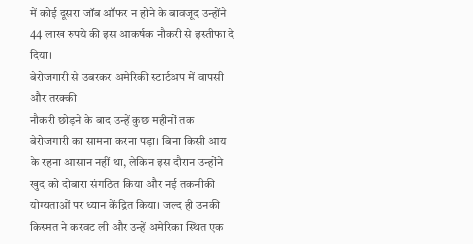में कोई दूसरा जॉब ऑफर न होने के बावजूद उन्होंने 44 लाख रुपये की इस आकर्षक नौकरी से इस्तीफा दे दिया।
बेरोजगारी से उबरकर अमेरिकी स्टार्टअप में वापसी और तरक्की
नौकरी छोड़ने के बाद उन्हें कुछ महीनों तक बेरोजगारी का सामना करना पड़ा। बिना किसी आय के रहना आसान नहीं था, लेकिन इस दौरान उन्होंने खुद को दोबारा संगठित किया और नई तकनीकी योग्यताओं पर ध्यान केंद्रित किया। जल्द ही उनकी किस्मत ने करवट ली और उन्हें अमेरिका स्थित एक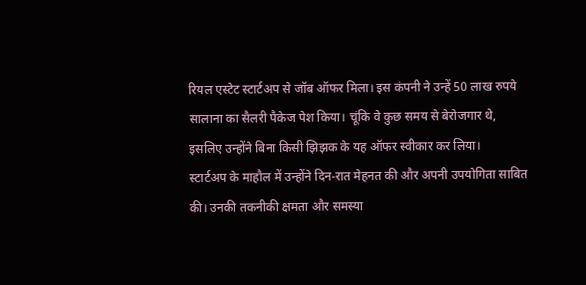रियल एस्टेट स्टार्टअप से जॉब ऑफर मिला। इस कंपनी ने उन्हें 50 लाख रुपये सालाना का सैलरी पैकेज पेश किया। चूंकि वे कुछ समय से बेरोजगार थे, इसलिए उन्होंने बिना किसी झिझक के यह ऑफर स्वीकार कर लिया।
स्टार्टअप के माहौल में उन्होंने दिन-रात मेहनत की और अपनी उपयोगिता साबित की। उनकी तकनीकी क्षमता और समस्या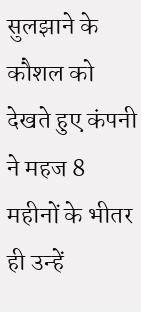सुलझाने के कौशल को देखते हुए कंपनी ने महज 8 महीनों के भीतर ही उन्हें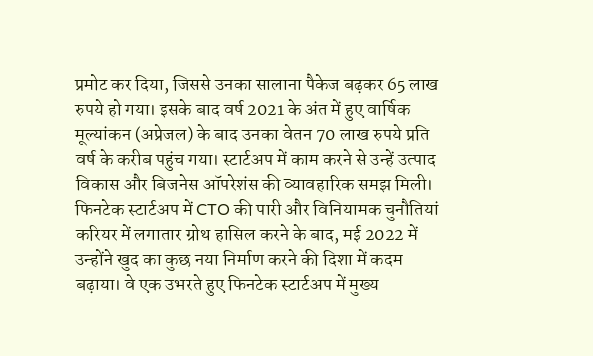प्रमोट कर दिया, जिससे उनका सालाना पैकेज बढ़कर 65 लाख रुपये हो गया। इसके बाद वर्ष 2021 के अंत में हुए वार्षिक मूल्यांकन (अप्रेजल) के बाद उनका वेतन 70 लाख रुपये प्रति वर्ष के करीब पहुंच गया। स्टार्टअप में काम करने से उन्हें उत्पाद विकास और बिजनेस ऑपरेशंस की व्यावहारिक समझ मिली।
फिनटेक स्टार्टअप में CTO की पारी और विनियामक चुनौतियां
करियर में लगातार ग्रोथ हासिल करने के बाद, मई 2022 में उन्होंने खुद का कुछ नया निर्माण करने की दिशा में कदम बढ़ाया। वे एक उभरते हुए फिनटेक स्टार्टअप में मुख्य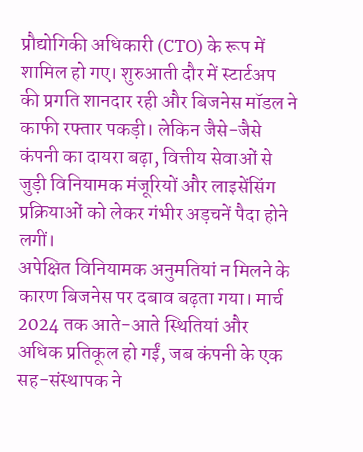प्रौद्योगिकी अधिकारी (CTO) के रूप में शामिल हो गए। शुरुआती दौर में स्टार्टअप की प्रगति शानदार रही और बिजनेस मॉडल ने काफी रफ्तार पकड़ी। लेकिन जैसे-जैसे कंपनी का दायरा बढ़ा, वित्तीय सेवाओं से जुड़ी विनियामक मंजूरियों और लाइसेंसिंग प्रक्रियाओं को लेकर गंभीर अड़चनें पैदा होने लगीं।
अपेक्षित विनियामक अनुमतियां न मिलने के कारण बिजनेस पर दबाव बढ़ता गया। मार्च 2024 तक आते-आते स्थितियां और अधिक प्रतिकूल हो गईं, जब कंपनी के एक सह-संस्थापक ने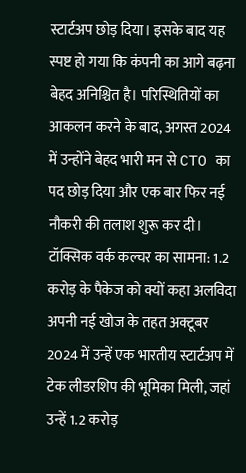स्टार्टअप छोड़ दिया। इसके बाद यह स्पष्ट हो गया कि कंपनी का आगे बढ़ना बेहद अनिश्चित है। परिस्थितियों का आकलन करने के बाद, अगस्त 2024 में उन्होंने बेहद भारी मन से CTO का पद छोड़ दिया और एक बार फिर नई नौकरी की तलाश शुरू कर दी।
टॉक्सिक वर्क कल्चर का सामना: 1.2 करोड़ के पैकेज को क्यों कहा अलविदा
अपनी नई खोज के तहत अक्टूबर 2024 में उन्हें एक भारतीय स्टार्टअप में टेक लीडरशिप की भूमिका मिली, जहां उन्हें 1.2 करोड़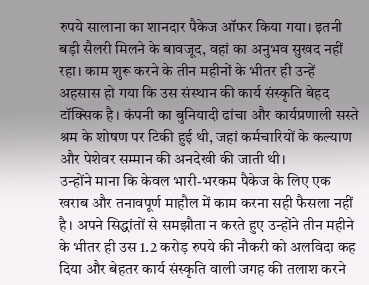रुपये सालाना का शानदार पैकेज ऑफर किया गया। इतनी बड़ी सैलरी मिलने के बावजूद, वहां का अनुभव सुखद नहीं रहा। काम शुरू करने के तीन महीनों के भीतर ही उन्हें अहसास हो गया कि उस संस्थान की कार्य संस्कृति बेहद टॉक्सिक है। कंपनी का बुनियादी ढांचा और कार्यप्रणाली सस्ते श्रम के शोषण पर टिकी हुई थी, जहां कर्मचारियों के कल्याण और पेशेवर सम्मान की अनदेखी की जाती थी।
उन्होंने माना कि केवल भारी-भरकम पैकेज के लिए एक खराब और तनावपूर्ण माहौल में काम करना सही फैसला नहीं है। अपने सिद्धांतों से समझौता न करते हुए उन्होंने तीन महीने के भीतर ही उस 1.2 करोड़ रुपये की नौकरी को अलविदा कह दिया और बेहतर कार्य संस्कृति वाली जगह की तलाश करने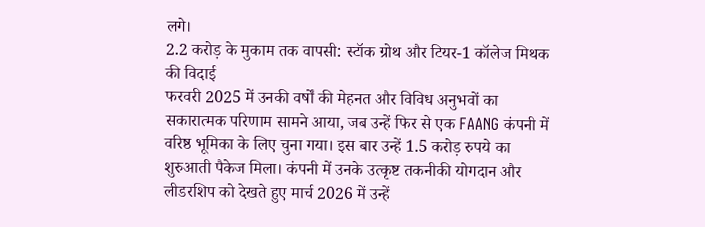लगे।
2.2 करोड़ के मुकाम तक वापसी: स्टॉक ग्रोथ और टियर-1 कॉलेज मिथक की विदाई
फरवरी 2025 में उनकी वर्षों की मेहनत और विविध अनुभवों का सकारात्मक परिणाम सामने आया, जब उन्हें फिर से एक FAANG कंपनी में वरिष्ठ भूमिका के लिए चुना गया। इस बार उन्हें 1.5 करोड़ रुपये का शुरुआती पैकेज मिला। कंपनी में उनके उत्कृष्ट तकनीकी योगदान और लीडरशिप को देखते हुए मार्च 2026 में उन्हें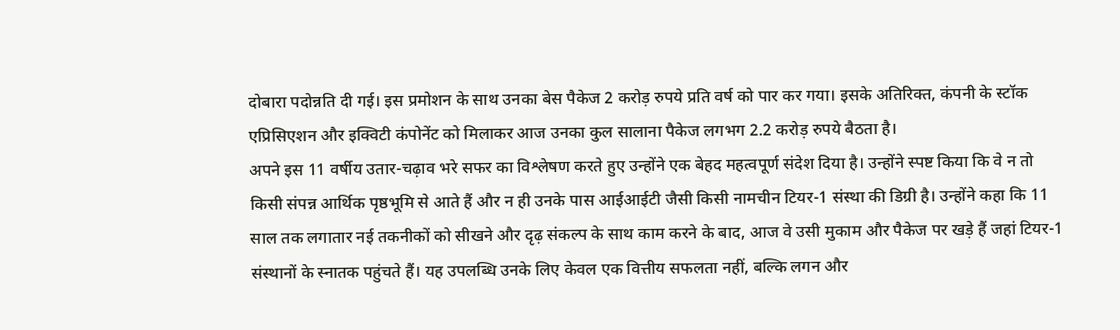दोबारा पदोन्नति दी गई। इस प्रमोशन के साथ उनका बेस पैकेज 2 करोड़ रुपये प्रति वर्ष को पार कर गया। इसके अतिरिक्त, कंपनी के स्टॉक एप्रिसिएशन और इक्विटी कंपोनेंट को मिलाकर आज उनका कुल सालाना पैकेज लगभग 2.2 करोड़ रुपये बैठता है।
अपने इस 11 वर्षीय उतार-चढ़ाव भरे सफर का विश्लेषण करते हुए उन्होंने एक बेहद महत्वपूर्ण संदेश दिया है। उन्होंने स्पष्ट किया कि वे न तो किसी संपन्न आर्थिक पृष्ठभूमि से आते हैं और न ही उनके पास आईआईटी जैसी किसी नामचीन टियर-1 संस्था की डिग्री है। उन्होंने कहा कि 11 साल तक लगातार नई तकनीकों को सीखने और दृढ़ संकल्प के साथ काम करने के बाद, आज वे उसी मुकाम और पैकेज पर खड़े हैं जहां टियर-1 संस्थानों के स्नातक पहुंचते हैं। यह उपलब्धि उनके लिए केवल एक वित्तीय सफलता नहीं, बल्कि लगन और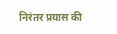निरंतर प्रयास की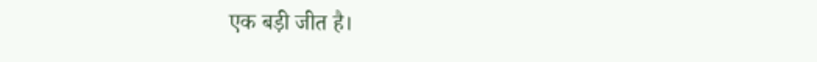एक बड़ी जीत है।